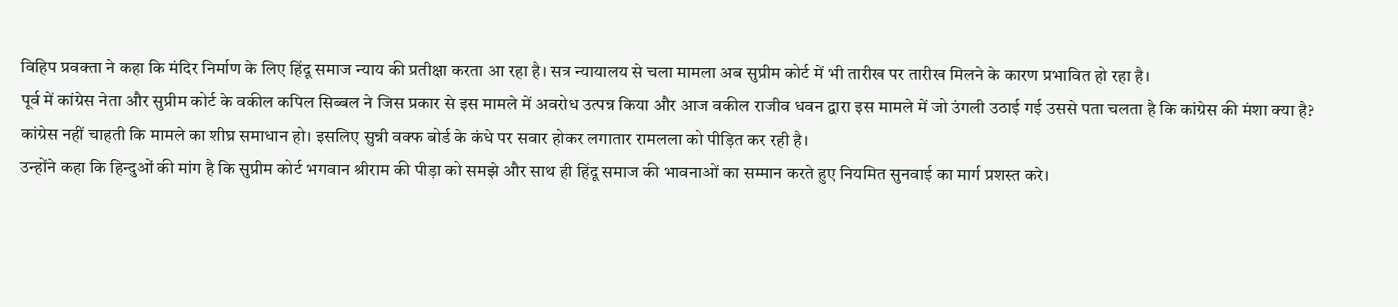विहिप प्रवक्ता ने कहा कि मंदिर निर्माण के लिए हिंदू समाज न्याय की प्रतीक्षा करता आ रहा है। सत्र न्यायालय से चला मामला अब सुप्रीम कोर्ट में भी तारीख पर तारीख मिलने के कारण प्रभावित हो रहा है।
पूर्व में कांग्रेस नेता और सुप्रीम कोर्ट के वकील कपिल सिब्बल ने जिस प्रकार से इस मामले में अवरोध उत्पन्न किया और आज वकील राजीव धवन द्वारा इस मामले में जो उंगली उठाई गई उससे पता चलता है कि कांग्रेस की मंशा क्या है? कांग्रेस नहीं चाहती कि मामले का शीघ्र समाधान हो। इसलिए सुन्नी वक्फ बोर्ड के कंधे पर सवार होकर लगातार रामलला को पीड़ित कर रही है।
उन्होंने कहा कि हिन्दुओं की मांग है कि सुप्रीम कोर्ट भगवान श्रीराम की पीड़ा को समझे और साथ ही हिंदू समाज की भावनाओं का सम्मान करते हुए नियमित सुनवाई का मार्ग प्रशस्त करे।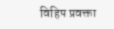विहिप प्रवक्ता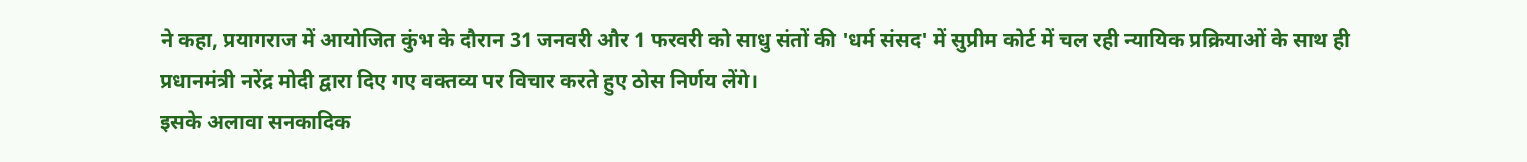ने कहा, प्रयागराज में आयोजित कुंभ के दौरान 31 जनवरी और 1 फरवरी को साधु संतों की 'धर्म संसद' में सुप्रीम कोर्ट में चल रही न्यायिक प्रक्रियाओं के साथ ही प्रधानमंत्री नरेंद्र मोदी द्वारा दिए गए वक्तव्य पर विचार करते हुए ठोस निर्णय लेंगे।
इसके अलावा सनकादिक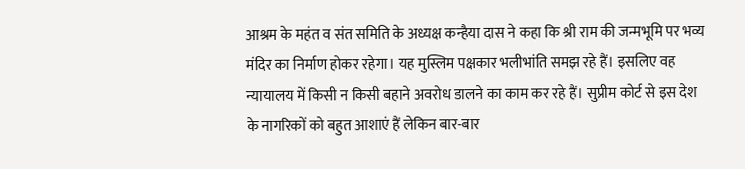आश्रम के महंत व संत समिति के अध्यक्ष कन्हैया दास ने कहा कि श्री राम की जन्मभूमि पर भव्य मंदिर का निर्माण होकर रहेगा। यह मुस्लिम पक्षकार भलीभांति समझ रहे हैं। इसलिए वह न्यायालय में किसी न किसी बहाने अवरोध डालने का काम कर रहे हैं। सुप्रीम कोर्ट से इस देश के नागरिकों को बहुत आशाएं हैं लेकिन बार-बार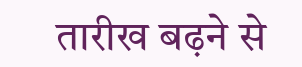तारीख बढ़ने से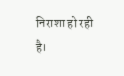निराशा हो रही है।